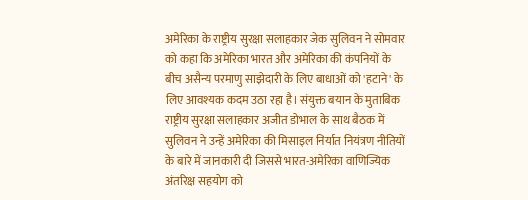अमेरिका के राष्ट्रीय सुरक्षा सलाहकार जेक सुलिवन ने सोमवार को कहा कि अमेरिका भारत और अमेरिका की कंपनियों के बीच असैन्य परमाणु साझेदारी के लिए बाधाओं को 'हटाने' के लिए आवश्यक कदम उठा रहा है। संयुक्त बयान के मुताबिक राष्ट्रीय सुरक्षा सलाहकार अजीत डोभाल के साथ बैठक में सुलिवन ने उन्हें अमेरिका की मिसाइल निर्यात नियंत्रण नीतियों के बारे में जानकारी दी जिससे भारत-अमेरिका वाणिज्यिक अंतरिक्ष सहयोग को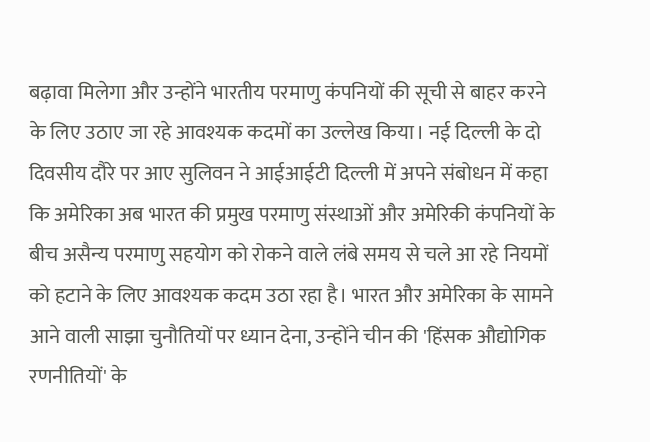बढ़ावा मिलेगा और उन्होंने भारतीय परमाणु कंपनियों की सूची से बाहर करने के लिए उठाए जा रहे आवश्यक कदमों का उल्लेख किया। नई दिल्ली के दो दिवसीय दौरे पर आए सुलिवन ने आईआईटी दिल्ली में अपने संबोधन में कहा कि अमेरिका अब भारत की प्रमुख परमाणु संस्थाओं और अमेरिकी कंपनियों के बीच असैन्य परमाणु सहयोग को रोकने वाले लंबे समय से चले आ रहे नियमों को हटाने के लिए आवश्यक कदम उठा रहा है। भारत और अमेरिका के सामने आने वाली साझा चुनौतियों पर ध्यान देना, उन्होंने चीन की 'हिंसक औद्योगिक रणनीतियों' के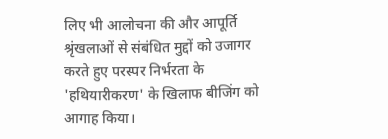लिए भी आलोचना की और आपूर्ति श्रृंखलाओं से संबंधित मुद्दों को उजागर करते हुए परस्पर निर्भरता के 'हथियारीकरण' के खिलाफ बीजिंग को आगाह किया।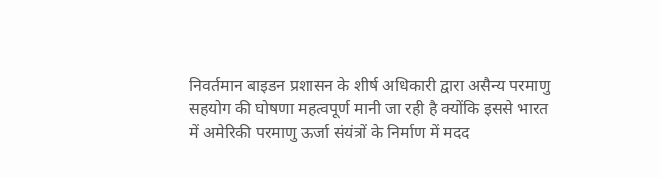निवर्तमान बाइडन प्रशासन के शीर्ष अधिकारी द्वारा असैन्य परमाणु सहयोग की घोषणा महत्वपूर्ण मानी जा रही है क्योंकि इससे भारत में अमेरिकी परमाणु ऊर्जा संयंत्रों के निर्माण में मदद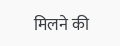मिलने की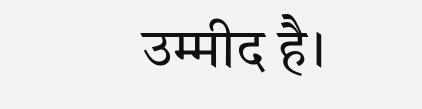उम्मीद है।